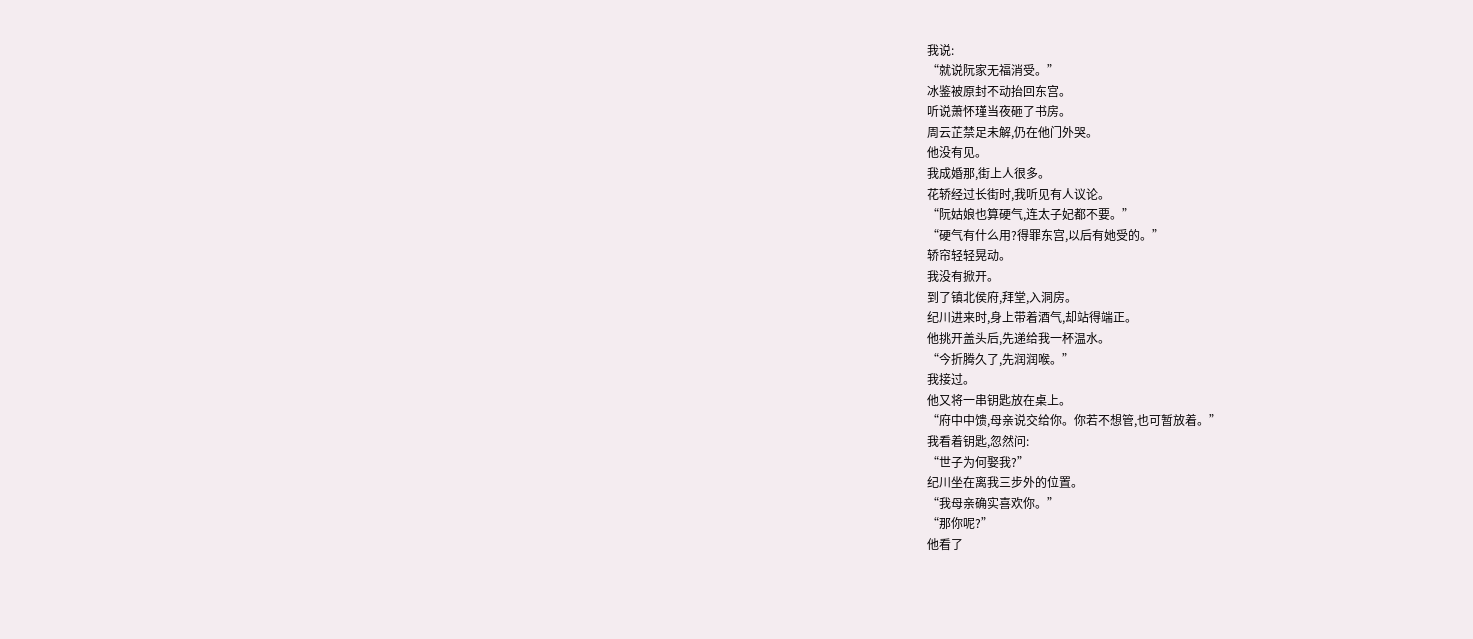我说:
“就说阮家无福消受。”
冰鉴被原封不动抬回东宫。
听说萧怀瑾当夜砸了书房。
周云芷禁足未解,仍在他门外哭。
他没有见。
我成婚那,街上人很多。
花轿经过长街时,我听见有人议论。
“阮姑娘也算硬气,连太子妃都不要。”
“硬气有什么用?得罪东宫,以后有她受的。”
轿帘轻轻晃动。
我没有掀开。
到了镇北侯府,拜堂,入洞房。
纪川进来时,身上带着酒气,却站得端正。
他挑开盖头后,先递给我一杯温水。
“今折腾久了,先润润喉。”
我接过。
他又将一串钥匙放在桌上。
“府中中馈,母亲说交给你。你若不想管,也可暂放着。”
我看着钥匙,忽然问:
“世子为何娶我?”
纪川坐在离我三步外的位置。
“我母亲确实喜欢你。”
“那你呢?”
他看了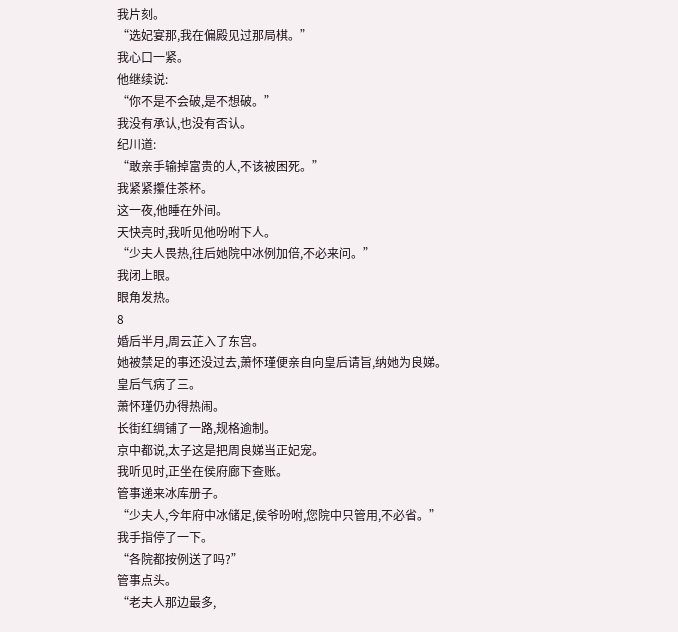我片刻。
“选妃宴那,我在偏殿见过那局棋。”
我心口一紧。
他继续说:
“你不是不会破,是不想破。”
我没有承认,也没有否认。
纪川道:
“敢亲手输掉富贵的人,不该被困死。”
我紧紧攥住茶杯。
这一夜,他睡在外间。
天快亮时,我听见他吩咐下人。
“少夫人畏热,往后她院中冰例加倍,不必来问。”
我闭上眼。
眼角发热。
8
婚后半月,周云芷入了东宫。
她被禁足的事还没过去,萧怀瑾便亲自向皇后请旨,纳她为良娣。
皇后气病了三。
萧怀瑾仍办得热闹。
长街红绸铺了一路,规格逾制。
京中都说,太子这是把周良娣当正妃宠。
我听见时,正坐在侯府廊下查账。
管事递来冰库册子。
“少夫人,今年府中冰储足,侯爷吩咐,您院中只管用,不必省。”
我手指停了一下。
“各院都按例送了吗?”
管事点头。
“老夫人那边最多,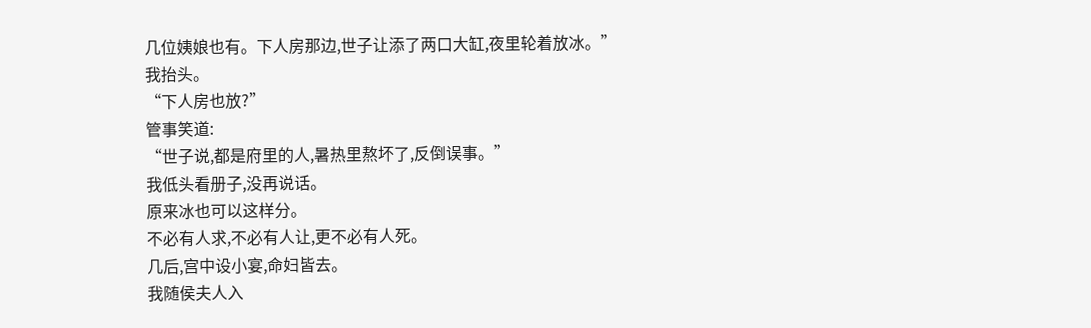几位姨娘也有。下人房那边,世子让添了两口大缸,夜里轮着放冰。”
我抬头。
“下人房也放?”
管事笑道:
“世子说,都是府里的人,暑热里熬坏了,反倒误事。”
我低头看册子,没再说话。
原来冰也可以这样分。
不必有人求,不必有人让,更不必有人死。
几后,宫中设小宴,命妇皆去。
我随侯夫人入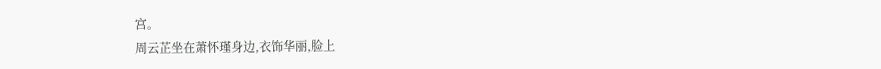宫。
周云芷坐在萧怀瑾身边,衣饰华丽,脸上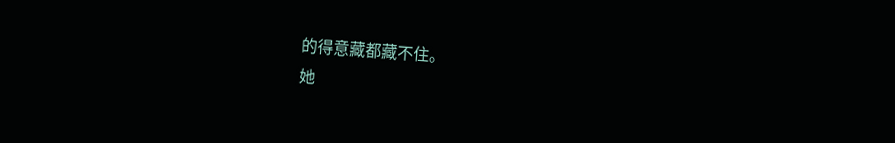的得意藏都藏不住。
她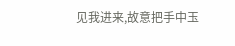见我进来,故意把手中玉